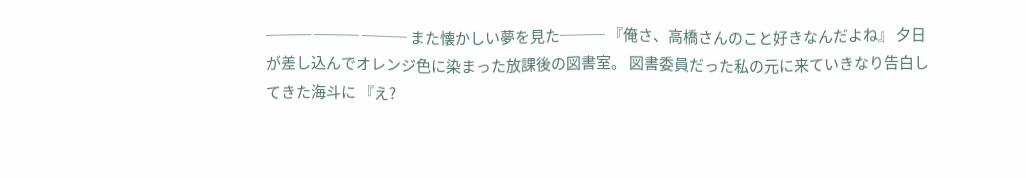─── ─── ─── また懐かしい夢を見た─── 『俺さ、高橋さんのこと好きなんだよね』 夕日が差し込んでオレンジ色に染まった放課後の図書室。 図書委員だった私の元に来ていきなり告白してきた海斗に 『え?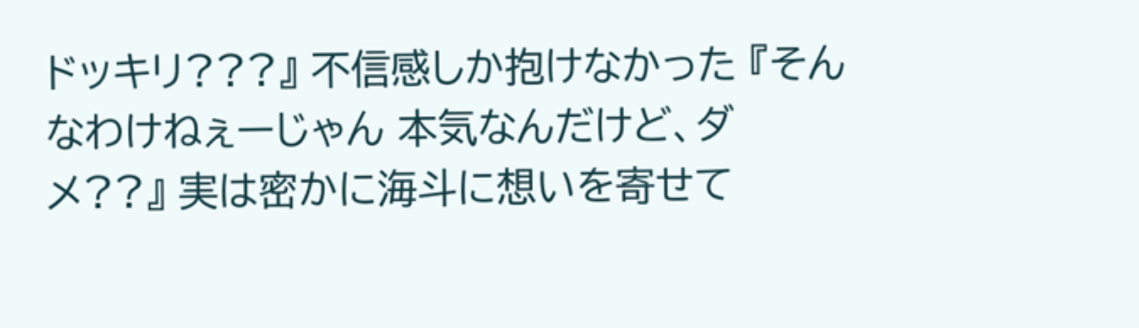ドッキリ???』 不信感しか抱けなかった 『そんなわけねぇーじゃん 本気なんだけど、ダメ??』 実は密かに海斗に想いを寄せて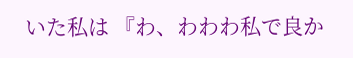いた私は 『わ、わわわ私で良か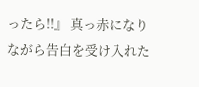ったら!!』 真っ赤になりながら告白を受け入れた